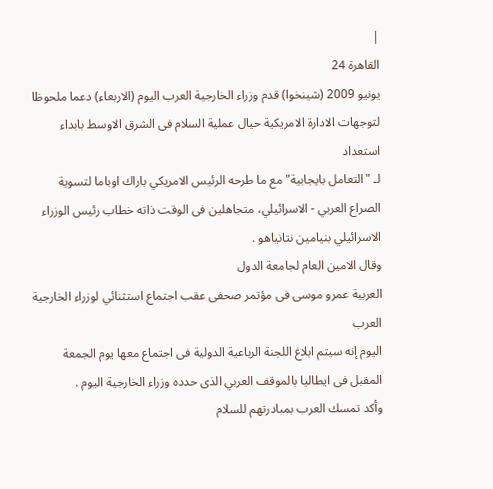|
القاهرة 24
يونيو 2009 (شينخوا) قدم وزراء الخارجية العرب اليوم (الاربعاء) دعما ملحوظا
لتوجهات الادارة الامريكية حيال عملية السلام فى الشرق الاوسط بابداء استعداد
لـ "التعامل بايجابية" مع ما طرحه الرئيس الامريكي باراك اوباما لتسوية
الصراع العربي - الاسرائيلي، متجاهلين فى الوقت ذاته خطاب رئيس الوزراء
الاسرائيلي بنيامين نتانياهو .
وقال الامين العام لجامعة الدول
العربية عمرو موسى فى مؤتمر صحفى عقب اجتماع استثنائي لوزراء الخارجية العرب
اليوم إنه سيتم ابلاغ اللجنة الرباعية الدولية فى اجتماع معها يوم الجمعة
المقبل فى ايطاليا بالموقف العربي الذى حدده وزراء الخارجية اليوم .
وأكد تمسك العرب بمبادرتهم للسلام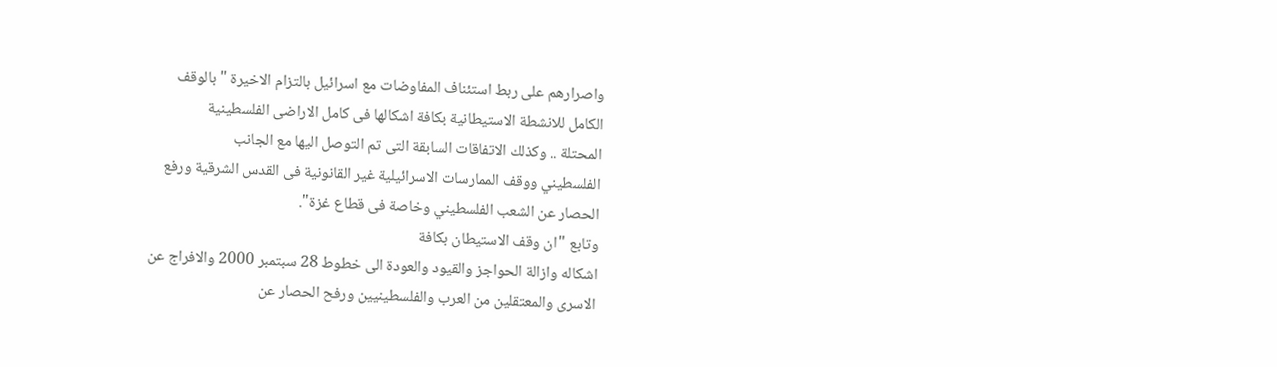واصرارهم على ربط استئناف المفاوضات مع اسرائيل بالتزام الاخيرة " بالوقف
الكامل للانشطة الاستيطانية بكافة اشكالها فى كامل الاراضى الفلسطينية
المحتلة .. وكذلك الاتفاقات السابقة التى تم التوصل اليها مع الجانب
الفلسطيني ووقف الممارسات الاسرائيلية غير القانونية فى القدس الشرقية ورفع
الحصار عن الشعب الفلسطيني وخاصة فى قطاع غزة".
وتابع "ان وقف الاستيطان بكافة
اشكاله وازالة الحواجز والقيود والعودة الى خطوط 28 سبتمبر 2000 والافراج عن
الاسرى والمعتقلين من العرب والفلسطينيين ورفح الحصار عن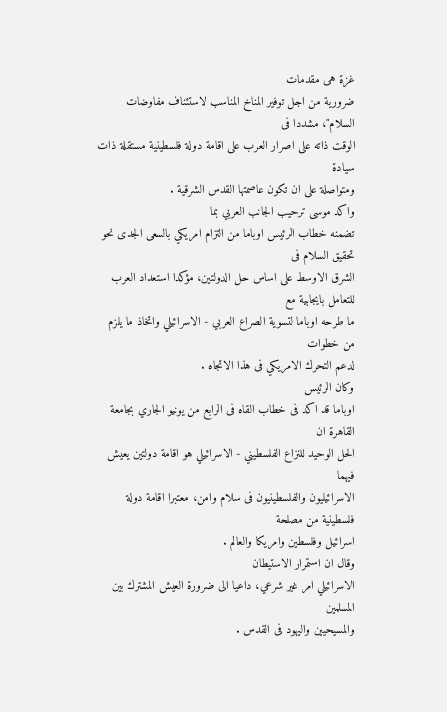غزة هى مقدمات
ضرورية من اجل توفير المناخ المناسب لاستئناف مفاوضات السلام"، مشددا فى
الوقت ذاته على اصرار العرب على اقامة دولة فلسطينية مستقلة ذات سيادة
ومتواصلة على ان تكون عاصمتها القدس الشرقية .
واكد موسى ترحيب الجانب العربي بما
تضمنه خطاب الرئيس اوباما من التزام امريكي بالسعى الجدى نحو تحقيق السلام فى
الشرق الاوسط على اساس حل الدولتين، مؤكدا استعداد العرب للتعامل بايجابية مع
ما طرحه اوباما لتسوية الصراع العربي - الاسرائيلي واتخاذ ما يلزم من خطوات
لدعم التحرك الامريكي فى هذا الاتجاه .
وكان الرئيس
اوباما قد اكد فى خطاب القاه فى الرابع من يونيو الجاري بجامعة القاهرة ان
الحل الوحيد للنزاع الفلسطيني - الاسرائيلي هو اقامة دولتين يعيش فيهما
الاسرائيليون والفلسطينيون فى سلام وامن، معتبرا اقامة دولة فلسطينية من مصلحة
اسرائيل وفلسطين وامريكا والعالم .
وقال ان استمرار الاستيطان
الاسرائيلي امر غير شرعي، داعيا الى ضرورة العيش المشترك بين المسلمين
والمسيحيين واليهود فى القدس .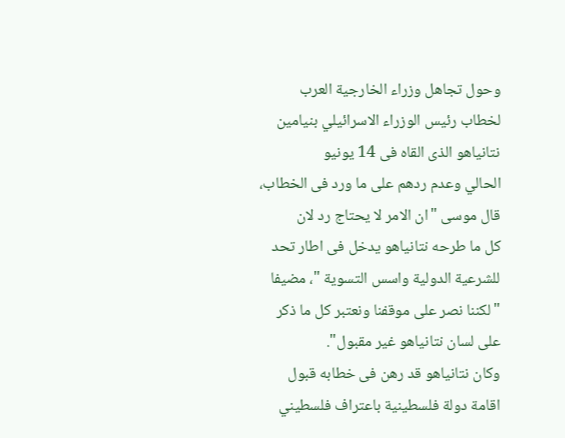وحول تجاهل وزراء الخارجية العرب
لخطاب رئيس الوزراء الاسرائيلي بنيامين نتانياهو الذى القاه فى 14 يونيو
الحالي وعدم ردهم على ما ورد فى الخطاب، قال موسى "ان الامر لا يحتاج رد لان
كل ما طرحه نتانياهو يدخل فى اطار تحد للشرعية الدولية واسس التسوية "، مضيفا
"لكننا نصر على موقفنا ونعتبر كل ما ذكر على لسان نتانياهو غير مقبول".
وكان نتانياهو قد رهن فى خطابه قبول
اقامة دولة فلسطينية باعتراف فلسطيني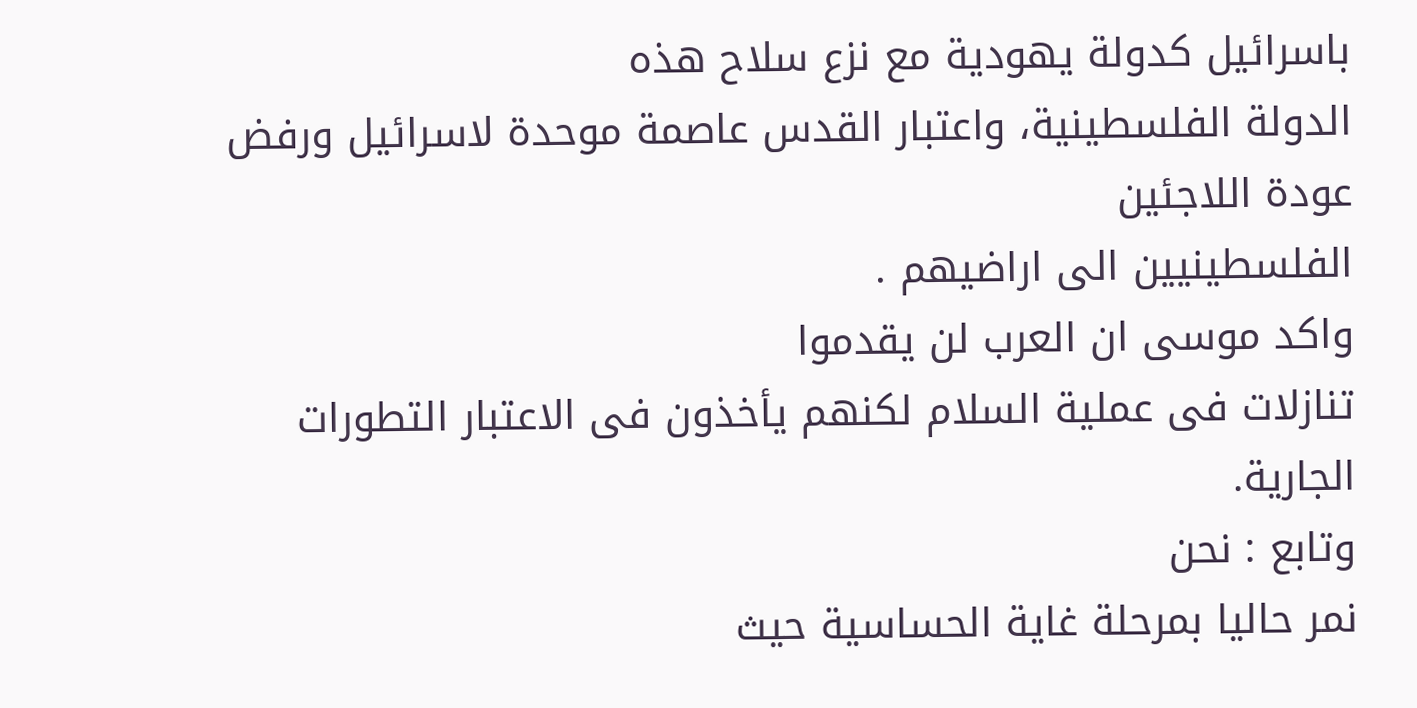باسرائيل كدولة يهودية مع نزع سلاح هذه
الدولة الفلسطينية، واعتبار القدس عاصمة موحدة لاسرائيل ورفض عودة اللاجئين
الفلسطينيين الى اراضيهم .
واكد موسى ان العرب لن يقدموا
تنازلات فى عملية السلام لكنهم يأخذون فى الاعتبار التطورات الجارية.
وتابع : نحن
نمر حاليا بمرحلة غاية الحساسية حيث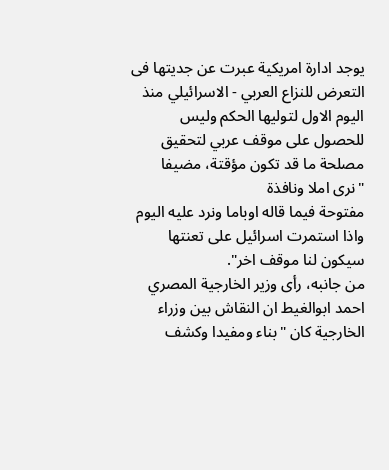يوجد ادارة امريكية عبرت عن جديتها فى
التعرض للنزاع العربي - الاسرائيلي منذ اليوم الاول لتوليها الحكم وليس
للحصول على موقف عربي لتحقيق مصلحة ما قد تكون مؤقتة، مضيفا "نرى املا ونافذة
مفتوحة فيما قاله اوباما ونرد عليه اليوم واذا استمرت اسرائيل على تعنتها
سيكون لنا موقف اخر".
من جانبه، رأى وزير الخارجية المصري
احمد ابوالغيط ان النقاش بين وزراء الخارجية كان "بناء ومفيدا وكشف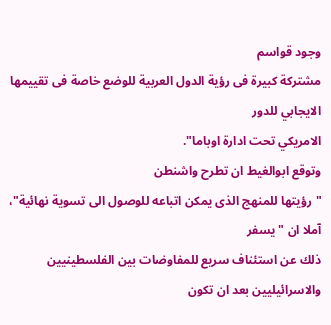وجود قواسم
مشتركة كبيرة فى رؤية الدول العربية للوضع خاصة فى تقييمها الايجابي للدور
الامريكي تحت ادارة اوباما".
وتوقع ابوالغيط ان تطرح واشنطن
"رؤيتها للمنهج الذى يمكن اتباعه للوصول الى تسوية نهائية"، آملا ان " يسفر
ذلك عن استئناف سريع للمفاوضات بين الفلسطينيين والاسرائيليين بعد ان تكون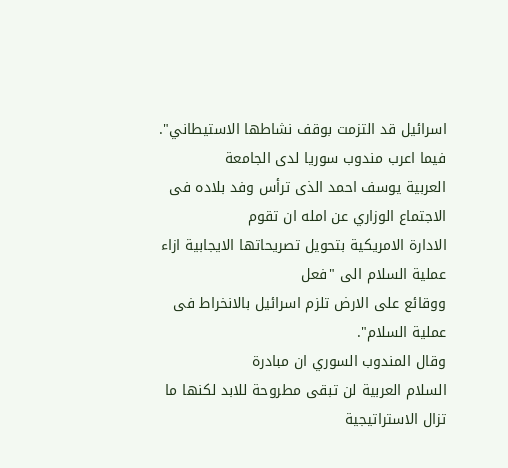اسرائيل قد التزمت بوقف نشاطها الاستيطاني".
فيما اعرب مندوب سوريا لدى الجامعة
العربية يوسف احمد الذى ترأس وفد بلاده فى الاجتماع الوزاري عن امله ان تقوم
الادارة الامريكية بتحويل تصريحاتها الايجابية ازاء عملية السلام الى "فعل
ووقائع على الارض تلزم اسرائيل بالانخراط فى عملية السلام".
وقال المندوب السوري ان مبادرة
السلام العربية لن تبقى مطروحة للابد لكنها ما تزال الاستراتيجية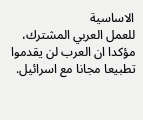الاساسية
للعمل العربي المشترك، مؤكدا ان العرب لن يقدموا تطبيعا مجانا مع اسرائيل.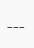---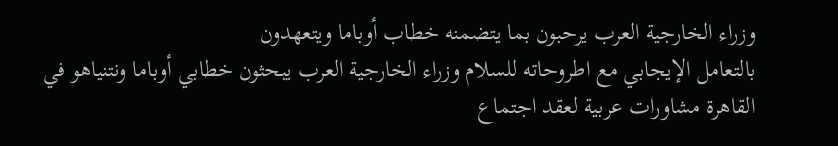وزراء الخارجية العرب يرحبون بما يتضمنه خطاب أوباما ويتعهدون
بالتعامل الإيجابي مع اطروحاته للسلام وزراء الخارجية العرب يبحثون خطابي أوباما ونتنياهو في
القاهرة مشاورات عربية لعقد اجتماع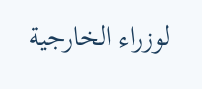لوزراء الخارجية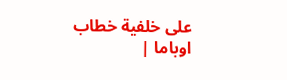على خلفية خطاب
اوباما |